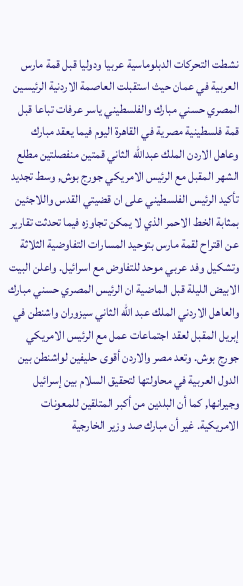نشطت التحركات الدبلوماسية عربيا ودوليا قبل قمة مارس العربية في عمان حيث استقبلت العاصمة الاردنية الرئيسين المصري حسني مبارك والفلسطيني ياسر عرفات تباعا قبل قمة فلسطينية مصرية في القاهرة اليوم فيما يعقد مبارك وعاهل الاردن الملك عبدالله الثاني قمتين منفصلتين مطلع الشهر المقبل مع الرئيس الامريكي جورج بوش, وسط تجديد تأكيد الرئيس الفلسطيني على ان قضيتي القدس واللاجئين بمثابة الخط الاحمر الذي لا يمكن تجاوزه فيما تحدثت تقارير عن اقتراح لقمة مارس بتوحيد المسارات التفاوضية الثلاثة وتشكيل وفد عربي موحد للتفاوض مع اسرائيل. واعلن البيت الابيض الليلة قبل الماضية ان الرئيس المصري حسني مبارك والعاهل الاردني الملك عبد الله الثاني سيزوران واشنطن في إبريل المقبل لعقد اجتماعات عمل مع الرئيس الامريكي جورج بوش. وتعد مصر والاردن أقوى حليفين لواشنطن بين الدول العربية في محاولتها لتحقيق السلام بين إسرائيل وجيرانها, كما أن البلدين من أكبر المتلقين للمعونات الامريكية. غير أن مبارك صد وزير الخارجية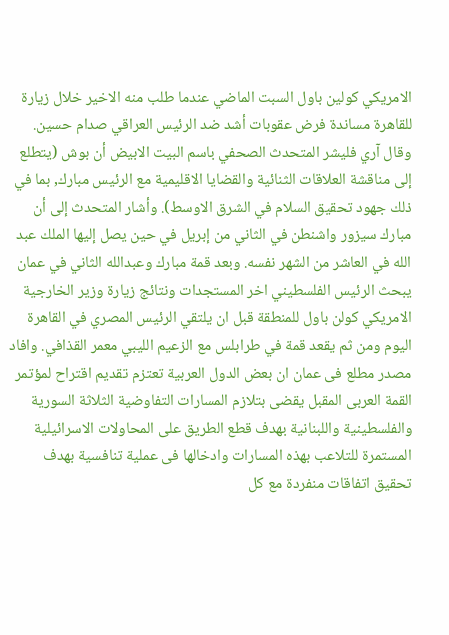الامريكي كولين باول السبت الماضي عندما طلب منه الاخير خلال زيارة للقاهرة مساندة فرض عقوبات أشد ضد الرئيس العراقي صدام حسين. وقال آري فليشر المتحدث الصحفي باسم البيت الابيض أن بوش (يتطلع إلى مناقشة العلاقات الثنائية والقضايا الاقليمية مع الرئيس مبارك, بما في ذلك جهود تحقيق السلام في الشرق الاوسط). وأشار المتحدث إلى أن مبارك سيزور واشنطن في الثاني من إبريل في حين يصل إليها الملك عبد الله في العاشر من الشهر نفسه. وبعد قمة مبارك وعبدالله الثاني في عمان يبحث الرئيس الفلسطيني اخر المستجدات ونتائج زيارة وزير الخارجية الامريكي كولن باول للمنطقة قبل ان يلتقي الرئيس المصري في القاهرة اليوم ومن ثم يقعد قمة في طرابلس مع الزعيم الليبي معمر القذافي. وافاد مصدر مطلع فى عمان ان بعض الدول العربية تعتزم تقديم اقتراح لمؤتمر القمة العربى المقبل يقضى بتلازم المسارات التفاوضية الثلاثة السورية والفلسطينية واللبنانية بهدف قطع الطريق على المحاولات الاسرائيلية المستمرة للتلاعب بهذه المسارات وادخالها فى عملية تنافسية بهدف تحقيق اتفاقات منفردة مع كل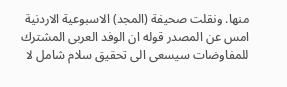منها. ونقلت صحيفة (المجد) الاسبوعية الاردنية امس عن المصدر قوله ان الوفد العربى المشترك للمفاوضات سيسعى الى تحقيق سلام شامل لا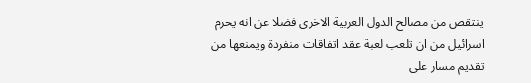ينتقص من مصالح الدول العربية الاخرى فضلا عن انه يحرم اسرائيل من ان تلعب لعبة عقد اتفاقات منفردة ويمنعها من تقديم مسار على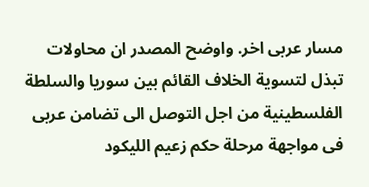مسار عربى اخر. واوضح المصدر ان محاولات تبذل لتسوية الخلاف القائم بين سوريا والسلطة الفلسطينية من اجل التوصل الى تضامن عربى فى مواجهة مرحلة حكم زعيم الليكود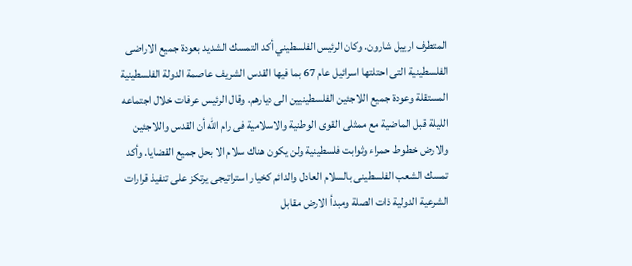المتطرف ارييل شارون. وكان الرئيس الفلسطيني أكد التمسك الشديد بعودة جميع الاراضى الفلسطينية التى احتلتها اسرائيل عام 67 بما فيها القدس الشريف عاصمة الدولة الفلسطينية المستقلة وعودة جميع اللاجئين الفلسطينيين الى ديارهم. وقال الرئيس عرفات خلال اجتماعه الليلة قبل الماضية مع ممثلى القوى الوطنية والاسلامية فى رام الله أن القدس واللاجئين والارض خطوط حمراء وثوابت فلسطينية ولن يكون هناك سلام الا بحل جميع القضايا. وأكد تمسك الشعب الفلسطينى بالسلام العادل والدائم كخيار استراتيجى يرتكز على تنفيذ قرارات الشرعية الدولية ذات الصلة ومبدأ الارض مقابل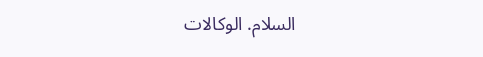السلام. الوكالات